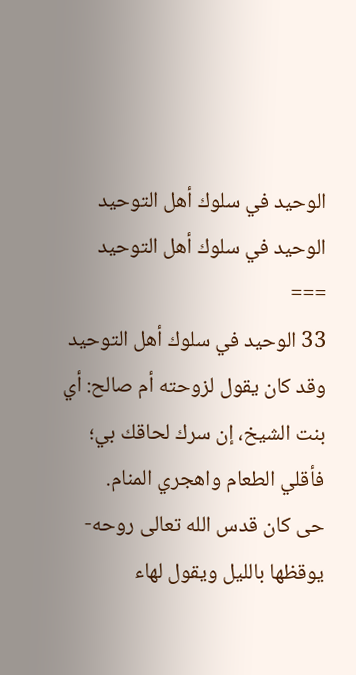الوحيد في سلوك أهل التوحيد
الوحيد في سلوك أهل التوحيد
===
33 الوحيد في سلوك أهل التوحيد وقد كان يقول لزوحته أم صالح: أي بنت الشيخ، إن سرك لحاقك بي؛ فأقلي الطعام واهجري المنام.
حى كان قدس الله تعالى روحه- يوقظها بالليل ويقول لهاء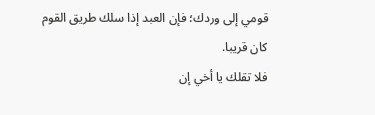قومي إلى وردك؛ فإن العبد إذا سلك طريق القوم كان قريبا.
فلا تقلك يا أخي إن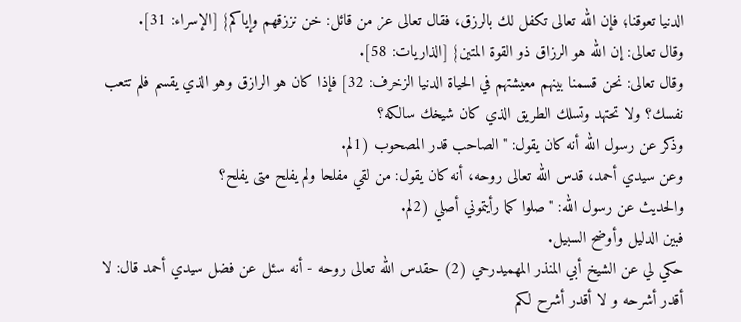الدنيا تعوقنا؛ فإن الله تعالى تكفل لك بالرزق، فقال تعالى عز من قائل: خن نززقهم وإياكم} [الإسراء: 31].
وقال تعالى: إن الله هو الرزاق ذو القوة المتين} [الذاريات: 58].
وقال تعالى: نحن قسمنا بينهم معيشتهم في الحياة الدنيا الزخرف: 32] فإذا كان هو الرازق وهو الذي يقسم فلم تتعب نفسك؟ ولا تحتهد وتسلك الطريق الذي كان شيخك سالكه؟
وذكر عن رسول الله أنه كان يقول: "الصاحب قدر المصحوب (1لم.
وعن سيدي أحمد، قدس الله تعالى روحه، أنه كان يقول: من لقي مفلحا ولم يفلح متى يفلح؟
والحديث عن رسول الله: "صلوا كما رأيتموني أصلي (2لم.
فبين الدليل وأوضح السبيل.
حكي لي عن الشيخ أبي المنذر المهميدرحي (2) حقدس الله تعالى روحه - أنه سئل عن فضل سيدي أحمد قال: لا أقدر أشرحه و لا أقدر أشرح لكم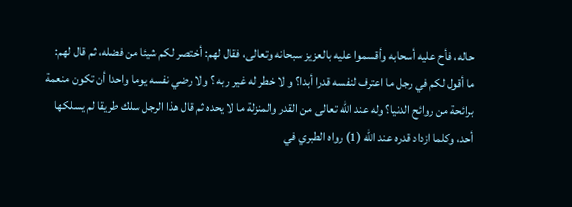حاله، فأح عليه أسحابه وأقسموا عليه بالعزيز سبحانه وتعالى، فقال لهم: أختصر لكم شيئا من فضله، ثم قال لهم: ما أقول لكم في رجل ما اعترف لنفسه قدرا أبدا؟ و لا خطر له غير ربه ؟ ولا رضي نفسه يوما واحدا أن تكون منعمة برائحة من روائح الدنيا؟ وله عند الله تعالى من القدر والمنزلة ما لا يحده ثم قال هذا الرجل سلك طريقا لم يسلكها أحد، وكلما ازداد قدره عند الله (1) رواه الطبري في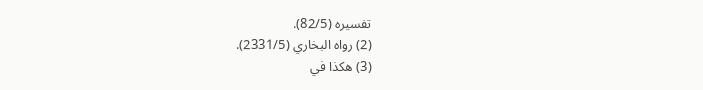تفسيره (82/5).
(2) رواه البخاري (2331/5).
(3) هكذا في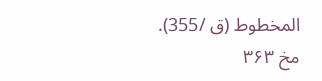المخطوط (ق /355).
مخ ۳۶۳